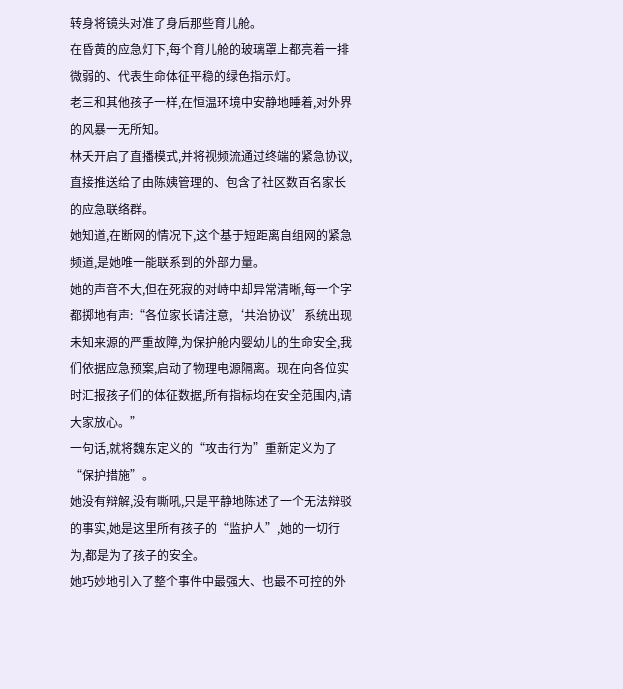转身将镜头对准了身后那些育儿舱。
在昏黄的应急灯下,每个育儿舱的玻璃罩上都亮着一排微弱的、代表生命体征平稳的绿色指示灯。
老三和其他孩子一样,在恒温环境中安静地睡着,对外界的风暴一无所知。
林夭开启了直播模式,并将视频流通过终端的紧急协议,直接推送给了由陈姨管理的、包含了社区数百名家长的应急联络群。
她知道,在断网的情况下,这个基于短距离自组网的紧急频道,是她唯一能联系到的外部力量。
她的声音不大,但在死寂的对峙中却异常清晰,每一个字都掷地有声:“各位家长请注意,‘共治协议’系统出现未知来源的严重故障,为保护舱内婴幼儿的生命安全,我们依据应急预案,启动了物理电源隔离。现在向各位实时汇报孩子们的体征数据,所有指标均在安全范围内,请大家放心。”
一句话,就将魏东定义的“攻击行为”重新定义为了“保护措施”。
她没有辩解,没有嘶吼,只是平静地陈述了一个无法辩驳的事实,她是这里所有孩子的“监护人”,她的一切行为,都是为了孩子的安全。
她巧妙地引入了整个事件中最强大、也最不可控的外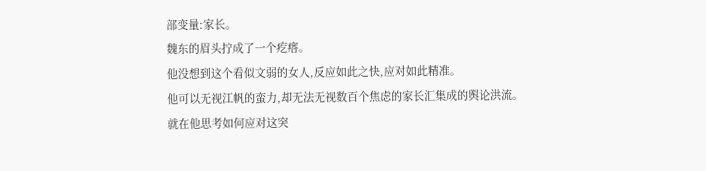部变量:家长。
魏东的眉头拧成了一个疙瘩。
他没想到这个看似文弱的女人,反应如此之快,应对如此精准。
他可以无视江帆的蛮力,却无法无视数百个焦虑的家长汇集成的舆论洪流。
就在他思考如何应对这突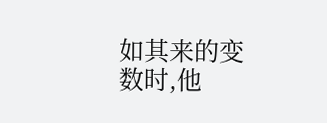如其来的变数时,他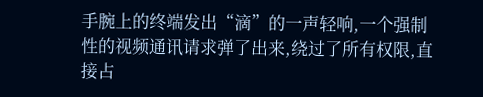手腕上的终端发出“滴”的一声轻响,一个强制性的视频通讯请求弹了出来,绕过了所有权限,直接占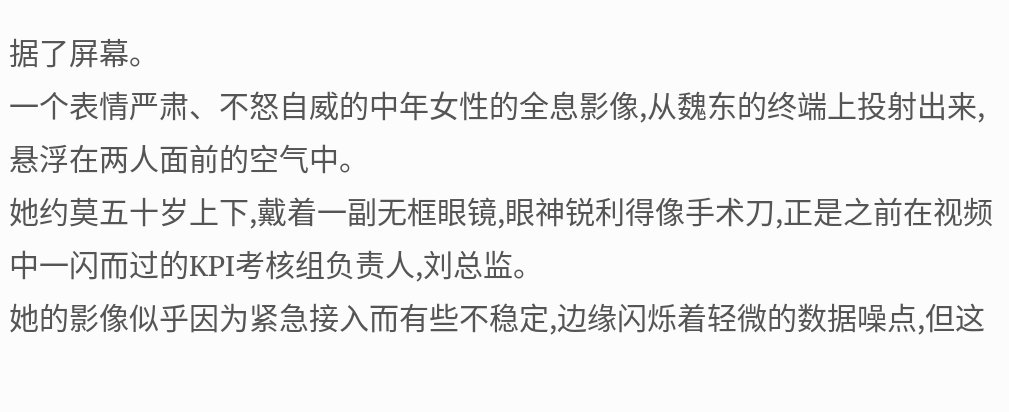据了屏幕。
一个表情严肃、不怒自威的中年女性的全息影像,从魏东的终端上投射出来,悬浮在两人面前的空气中。
她约莫五十岁上下,戴着一副无框眼镜,眼神锐利得像手术刀,正是之前在视频中一闪而过的KPI考核组负责人,刘总监。
她的影像似乎因为紧急接入而有些不稳定,边缘闪烁着轻微的数据噪点,但这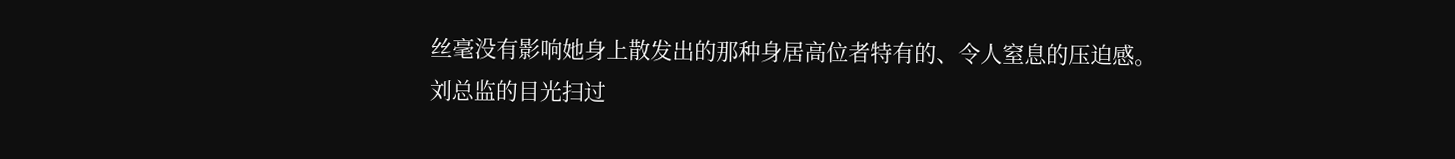丝毫没有影响她身上散发出的那种身居高位者特有的、令人窒息的压迫感。
刘总监的目光扫过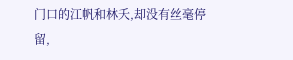门口的江帆和林夭,却没有丝毫停留,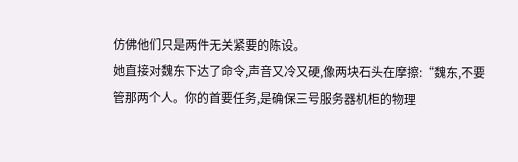仿佛他们只是两件无关紧要的陈设。
她直接对魏东下达了命令,声音又冷又硬,像两块石头在摩擦:“魏东,不要管那两个人。你的首要任务,是确保三号服务器机柜的物理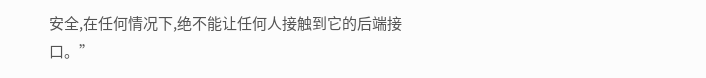安全,在任何情况下,绝不能让任何人接触到它的后端接口。”